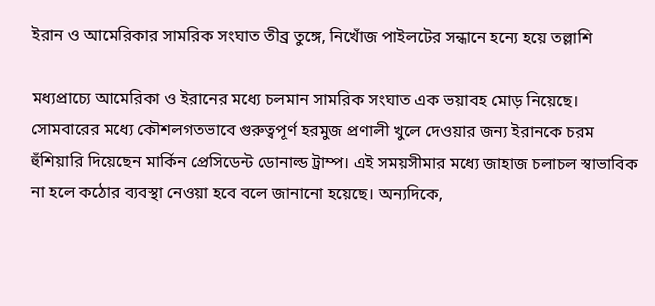ইরান ও আমেরিকার সামরিক সংঘাত তীব্র তুঙ্গে, নিখোঁজ পাইলটের সন্ধানে হন্যে হয়ে তল্লাশি

মধ্যপ্রাচ্যে আমেরিকা ও ইরানের মধ্যে চলমান সামরিক সংঘাত এক ভয়াবহ মোড় নিয়েছে। সোমবারের মধ্যে কৌশলগতভাবে গুরুত্বপূর্ণ হরমুজ প্রণালী খুলে দেওয়ার জন্য ইরানকে চরম হুঁশিয়ারি দিয়েছেন মার্কিন প্রেসিডেন্ট ডোনাল্ড ট্রাম্প। এই সময়সীমার মধ্যে জাহাজ চলাচল স্বাভাবিক না হলে কঠোর ব্যবস্থা নেওয়া হবে বলে জানানো হয়েছে। অন্যদিকে,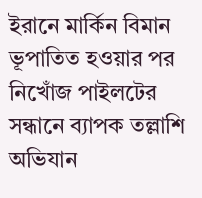ইরানে মার্কিন বিমান ভূপাতিত হওয়ার পর নিখোঁজ পাইলটের সন্ধানে ব্যাপক তল্লাশি অভিযান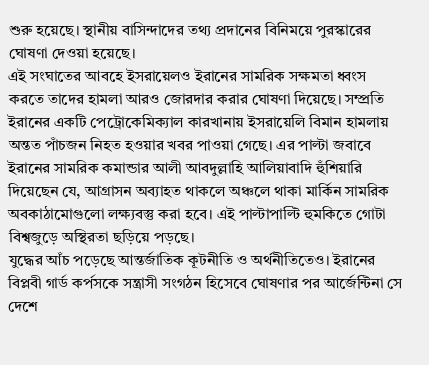শুরু হয়েছে। স্থানীয় বাসিন্দাদের তথ্য প্রদানের বিনিময়ে পুরস্কারের ঘোষণা দেওয়া হয়েছে।
এই সংঘাতের আবহে ইসরায়েলও ইরানের সামরিক সক্ষমতা ধ্বংস করতে তাদের হামলা আরও জোরদার করার ঘোষণা দিয়েছে। সম্প্রতি ইরানের একটি পেট্রোকেমিক্যাল কারখানায় ইসরায়েলি বিমান হামলায় অন্তত পাঁচজন নিহত হওয়ার খবর পাওয়া গেছে। এর পাল্টা জবাবে ইরানের সামরিক কমান্ডার আলী আবদুল্লাহি আলিয়াবাদি হুঁশিয়ারি দিয়েছেন যে, আগ্রাসন অব্যাহত থাকলে অঞ্চলে থাকা মার্কিন সামরিক অবকাঠামোগুলো লক্ষ্যবস্তু করা হবে। এই পাল্টাপাল্টি হুমকিতে গোটা বিশ্বজুড়ে অস্থিরতা ছড়িয়ে পড়ছে।
যুদ্ধের আঁচ পড়েছে আন্তর্জাতিক কূটনীতি ও অর্থনীতিতেও। ইরানের বিপ্লবী গার্ড কর্পসকে সন্ত্রাসী সংগঠন হিসেবে ঘোষণার পর আর্জেন্টিনা সে দেশে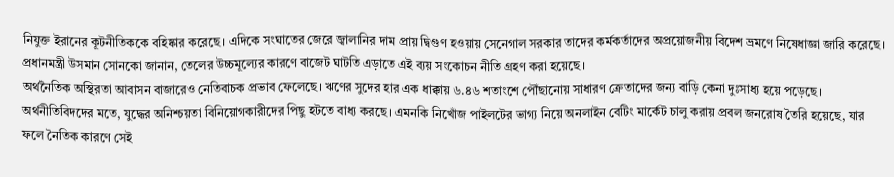নিযুক্ত ইরানের কূটনীতিককে বহিষ্কার করেছে। এদিকে সংঘাতের জেরে জ্বালানির দাম প্রায় দ্বিগুণ হওয়ায় সেনেগাল সরকার তাদের কর্মকর্তাদের অপ্রয়োজনীয় বিদেশ ভ্রমণে নিষেধাজ্ঞা জারি করেছে। প্রধানমন্ত্রী উসমান সোনকো জানান, তেলের উচ্চমূল্যের কারণে বাজেট ঘাটতি এড়াতে এই ব্যয় সংকোচন নীতি গ্রহণ করা হয়েছে।
অর্থনৈতিক অস্থিরতা আবাসন বাজারেও নেতিবাচক প্রভাব ফেলেছে। ঋণের সুদের হার এক ধাক্কায় ৬.৪৬ শতাংশে পৌঁছানোয় সাধারণ ক্রেতাদের জন্য বাড়ি কেনা দুঃসাধ্য হয়ে পড়েছে। অর্থনীতিবিদদের মতে, যুদ্ধের অনিশ্চয়তা বিনিয়োগকারীদের পিছু হটতে বাধ্য করছে। এমনকি নিখোঁজ পাইলটের ভাগ্য নিয়ে অনলাইন বেটিং মার্কেট চালু করায় প্রবল জনরোষ তৈরি হয়েছে, যার ফলে নৈতিক কারণে সেই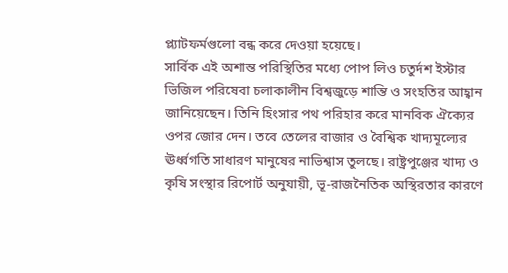প্ল্যাটফর্মগুলো বন্ধ করে দেওয়া হয়েছে।
সার্বিক এই অশান্ত পরিস্থিতির মধ্যে পোপ লিও চতুর্দশ ইস্টার ভিজিল পরিষেবা চলাকালীন বিশ্বজুড়ে শান্তি ও সংহতির আহ্বান জানিয়েছেন। তিনি হিংসার পথ পরিহার করে মানবিক ঐক্যের ওপর জোর দেন। তবে তেলের বাজার ও বৈশ্বিক খাদ্যমূল্যের ঊর্ধ্বগতি সাধারণ মানুষের নাভিশ্বাস তুলছে। রাষ্ট্রপুঞ্জের খাদ্য ও কৃষি সংস্থার রিপোর্ট অনুযায়ী, ভূ-রাজনৈতিক অস্থিরতার কারণে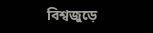বিশ্বজুড়ে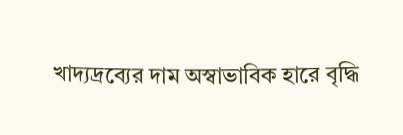খাদ্যদ্রব্যের দাম অস্বাভাবিক হারে বৃদ্ধি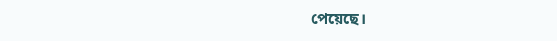পেয়েছে।